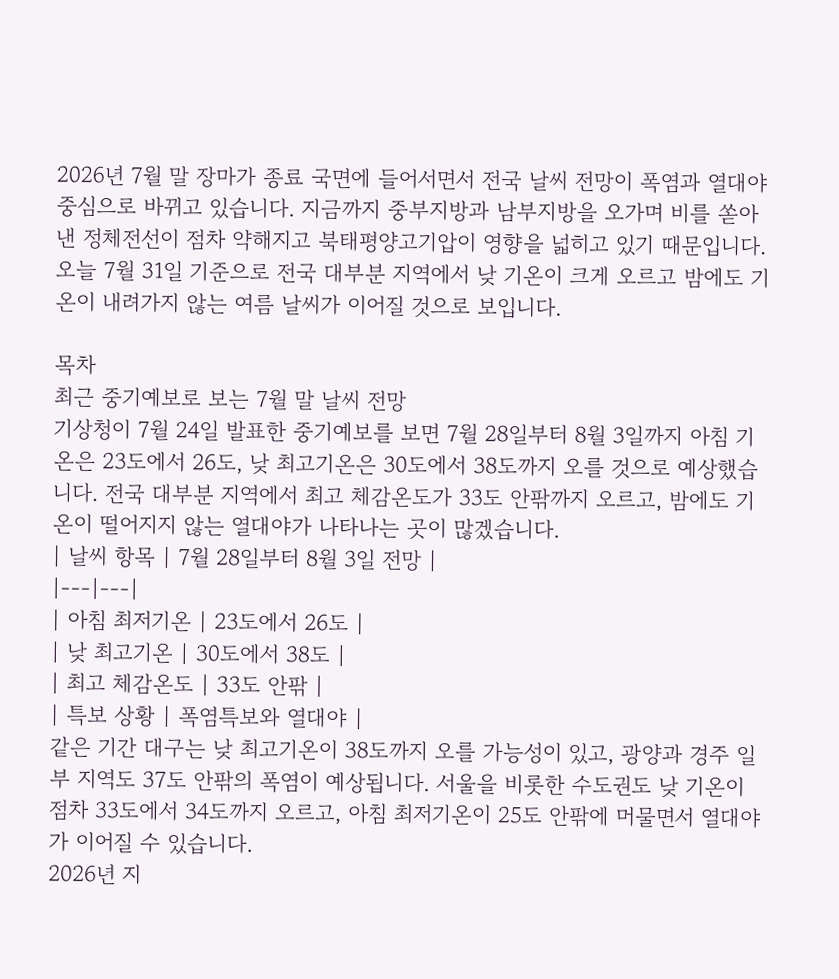2026년 7월 말 장마가 종료 국면에 들어서면서 전국 날씨 전망이 폭염과 열대야 중심으로 바뀌고 있습니다. 지금까지 중부지방과 남부지방을 오가며 비를 쏟아낸 정체전선이 점차 약해지고 북태평양고기압이 영향을 넓히고 있기 때문입니다. 오늘 7월 31일 기준으로 전국 대부분 지역에서 낮 기온이 크게 오르고 밤에도 기온이 내려가지 않는 여름 날씨가 이어질 것으로 보입니다.

목차
최근 중기예보로 보는 7월 말 날씨 전망
기상청이 7월 24일 발표한 중기예보를 보면 7월 28일부터 8월 3일까지 아침 기온은 23도에서 26도, 낮 최고기온은 30도에서 38도까지 오를 것으로 예상했습니다. 전국 대부분 지역에서 최고 체감온도가 33도 안팎까지 오르고, 밤에도 기온이 떨어지지 않는 열대야가 나타나는 곳이 많겠습니다.
| 날씨 항목 | 7월 28일부터 8월 3일 전망 |
|---|---|
| 아침 최저기온 | 23도에서 26도 |
| 낮 최고기온 | 30도에서 38도 |
| 최고 체감온도 | 33도 안팎 |
| 특보 상황 | 폭염특보와 열대야 |
같은 기간 대구는 낮 최고기온이 38도까지 오를 가능성이 있고, 광양과 경주 일부 지역도 37도 안팎의 폭염이 예상됩니다. 서울을 비롯한 수도권도 낮 기온이 점차 33도에서 34도까지 오르고, 아침 최저기온이 25도 안팎에 머물면서 열대야가 이어질 수 있습니다.
2026년 지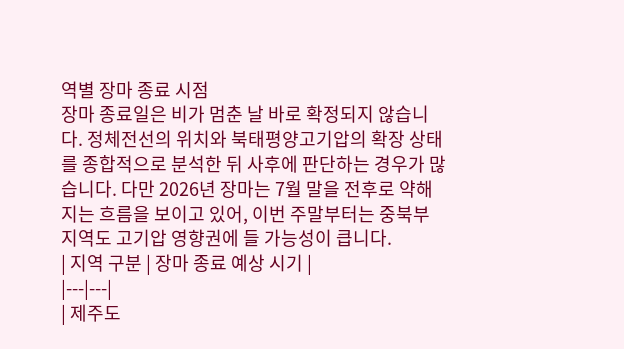역별 장마 종료 시점
장마 종료일은 비가 멈춘 날 바로 확정되지 않습니다. 정체전선의 위치와 북태평양고기압의 확장 상태를 종합적으로 분석한 뒤 사후에 판단하는 경우가 많습니다. 다만 2026년 장마는 7월 말을 전후로 약해지는 흐름을 보이고 있어, 이번 주말부터는 중북부 지역도 고기압 영향권에 들 가능성이 큽니다.
| 지역 구분 | 장마 종료 예상 시기 |
|---|---|
| 제주도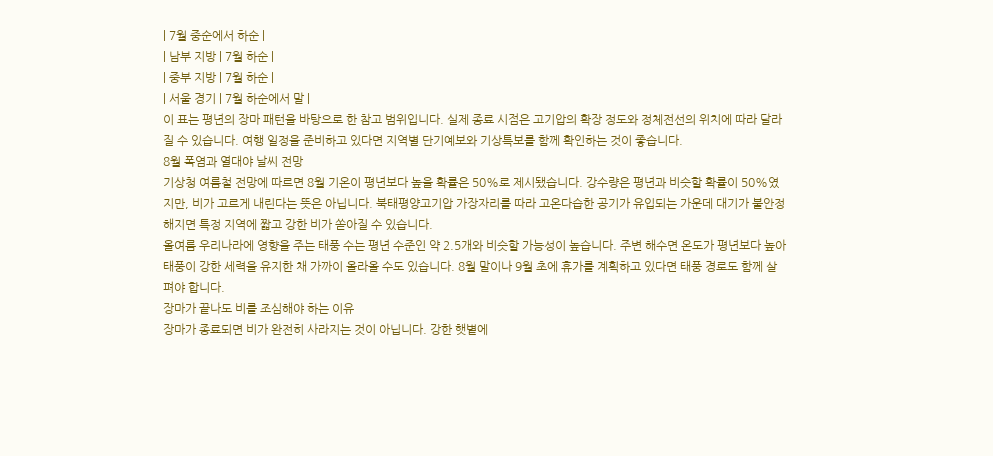| 7월 중순에서 하순 |
| 남부 지방 | 7월 하순 |
| 중부 지방 | 7월 하순 |
| 서울 경기 | 7월 하순에서 말 |
이 표는 평년의 장마 패턴을 바탕으로 한 참고 범위입니다. 실제 종료 시점은 고기압의 확장 정도와 정체전선의 위치에 따라 달라질 수 있습니다. 여행 일정을 준비하고 있다면 지역별 단기예보와 기상특보를 함께 확인하는 것이 좋습니다.
8월 폭염과 열대야 날씨 전망
기상청 여름철 전망에 따르면 8월 기온이 평년보다 높을 확률은 50%로 제시됐습니다. 강수량은 평년과 비슷할 확률이 50%였지만, 비가 고르게 내린다는 뜻은 아닙니다. 북태평양고기압 가장자리를 따라 고온다습한 공기가 유입되는 가운데 대기가 불안정해지면 특정 지역에 짧고 강한 비가 쏟아질 수 있습니다.
올여름 우리나라에 영향을 주는 태풍 수는 평년 수준인 약 2.5개와 비슷할 가능성이 높습니다. 주변 해수면 온도가 평년보다 높아 태풍이 강한 세력을 유지한 채 가까이 올라올 수도 있습니다. 8월 말이나 9월 초에 휴가를 계획하고 있다면 태풍 경로도 함께 살펴야 합니다.
장마가 끝나도 비를 조심해야 하는 이유
장마가 종료되면 비가 완전히 사라지는 것이 아닙니다. 강한 햇볕에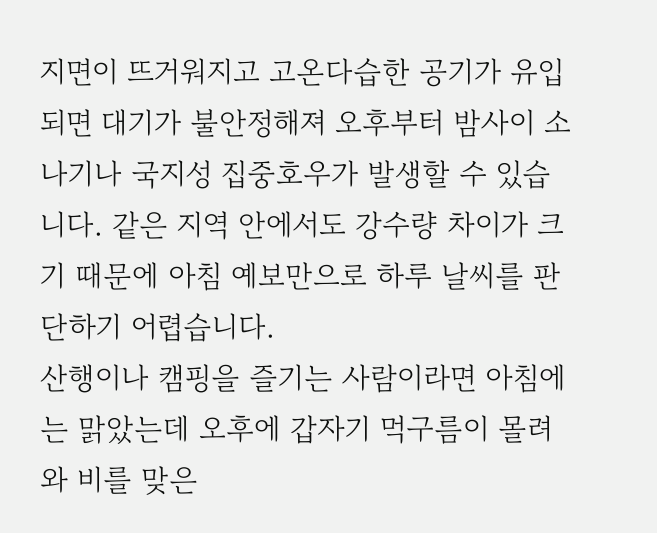지면이 뜨거워지고 고온다습한 공기가 유입되면 대기가 불안정해져 오후부터 밤사이 소나기나 국지성 집중호우가 발생할 수 있습니다. 같은 지역 안에서도 강수량 차이가 크기 때문에 아침 예보만으로 하루 날씨를 판단하기 어렵습니다.
산행이나 캠핑을 즐기는 사람이라면 아침에는 맑았는데 오후에 갑자기 먹구름이 몰려와 비를 맞은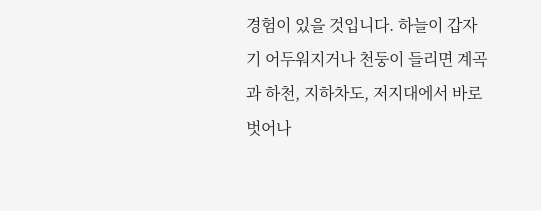경험이 있을 것입니다. 하늘이 갑자기 어두워지거나 천둥이 들리면 계곡과 하천, 지하차도, 저지대에서 바로 벗어나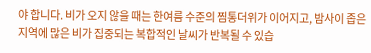야 합니다. 비가 오지 않을 때는 한여름 수준의 찜통더위가 이어지고, 밤사이 좁은 지역에 많은 비가 집중되는 복합적인 날씨가 반복될 수 있습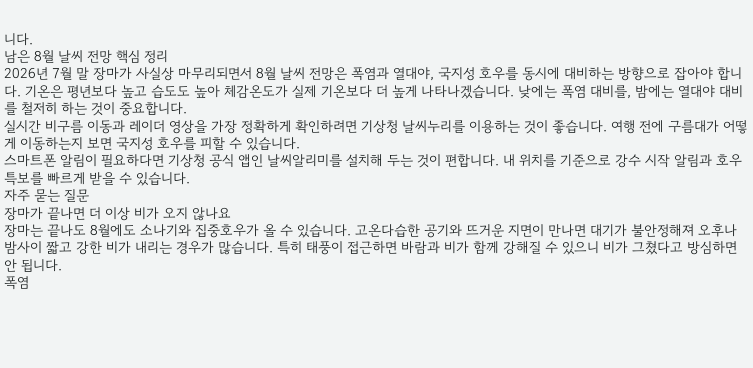니다.
남은 8월 날씨 전망 핵심 정리
2026년 7월 말 장마가 사실상 마무리되면서 8월 날씨 전망은 폭염과 열대야, 국지성 호우를 동시에 대비하는 방향으로 잡아야 합니다. 기온은 평년보다 높고 습도도 높아 체감온도가 실제 기온보다 더 높게 나타나겠습니다. 낮에는 폭염 대비를, 밤에는 열대야 대비를 철저히 하는 것이 중요합니다.
실시간 비구름 이동과 레이더 영상을 가장 정확하게 확인하려면 기상청 날씨누리를 이용하는 것이 좋습니다. 여행 전에 구름대가 어떻게 이동하는지 보면 국지성 호우를 피할 수 있습니다.
스마트폰 알림이 필요하다면 기상청 공식 앱인 날씨알리미를 설치해 두는 것이 편합니다. 내 위치를 기준으로 강수 시작 알림과 호우특보를 빠르게 받을 수 있습니다.
자주 묻는 질문
장마가 끝나면 더 이상 비가 오지 않나요
장마는 끝나도 8월에도 소나기와 집중호우가 올 수 있습니다. 고온다습한 공기와 뜨거운 지면이 만나면 대기가 불안정해져 오후나 밤사이 짧고 강한 비가 내리는 경우가 많습니다. 특히 태풍이 접근하면 바람과 비가 함께 강해질 수 있으니 비가 그쳤다고 방심하면 안 됩니다.
폭염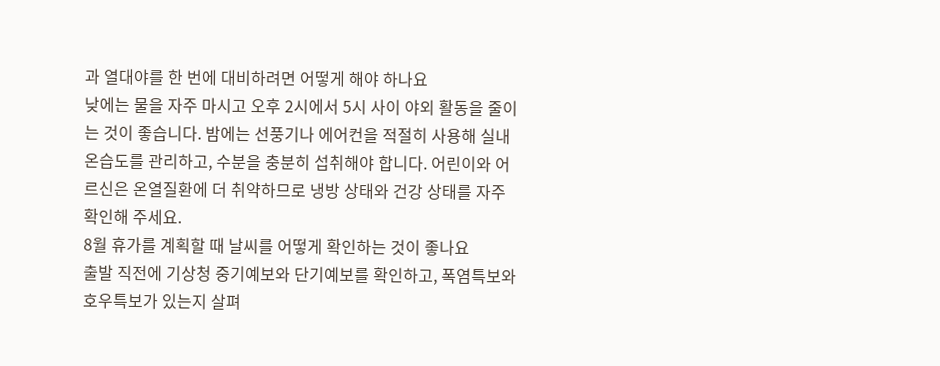과 열대야를 한 번에 대비하려면 어떻게 해야 하나요
낮에는 물을 자주 마시고 오후 2시에서 5시 사이 야외 활동을 줄이는 것이 좋습니다. 밤에는 선풍기나 에어컨을 적절히 사용해 실내 온습도를 관리하고, 수분을 충분히 섭취해야 합니다. 어린이와 어르신은 온열질환에 더 취약하므로 냉방 상태와 건강 상태를 자주 확인해 주세요.
8월 휴가를 계획할 때 날씨를 어떻게 확인하는 것이 좋나요
출발 직전에 기상청 중기예보와 단기예보를 확인하고, 폭염특보와 호우특보가 있는지 살펴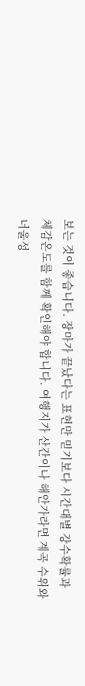보는 것이 좋습니다. 장마가 끝났다는 표현만 믿기보다 시간대별 강수확률과 체감온도를 함께 확인해야 합니다. 여행지가 산간이나 해안가라면 계곡 수위와 너울성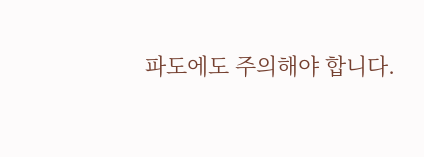파도에도 주의해야 합니다.